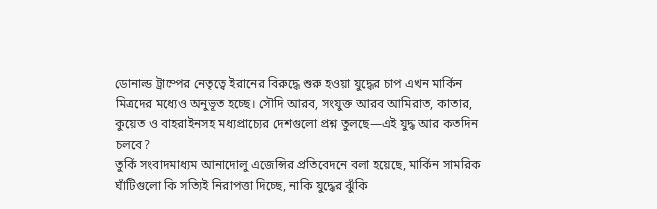ডোনাল্ড ট্রাম্পের নেতৃত্বে ইরানের বিরুদ্ধে শুরু হওয়া যুদ্ধের চাপ এখন মার্কিন মিত্রদের মধ্যেও অনুভূত হচ্ছে। সৌদি আরব, সংযুক্ত আরব আমিরাত, কাতার, কুয়েত ও বাহরাইনসহ মধ্যপ্রাচ্যের দেশগুলো প্রশ্ন তুলছে—এই যুদ্ধ আর কতদিন চলবে?
তুর্কি সংবাদমাধ্যম আনাদোলু এজেন্সির প্রতিবেদনে বলা হয়েছে, মার্কিন সামরিক ঘাঁটিগুলো কি সত্যিই নিরাপত্তা দিচ্ছে, নাকি যুদ্ধের ঝুঁকি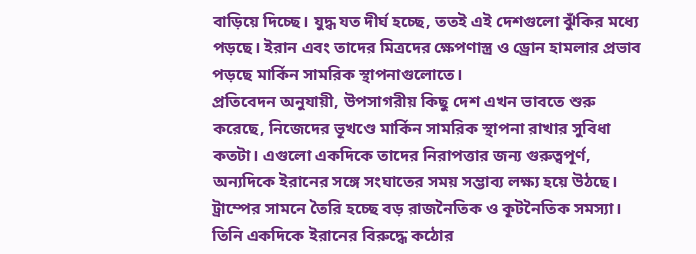বাড়িয়ে দিচ্ছে। যুদ্ধ যত দীর্ঘ হচ্ছে, ততই এই দেশগুলো ঝুঁকির মধ্যে পড়ছে। ইরান এবং তাদের মিত্রদের ক্ষেপণাস্ত্র ও ড্রোন হামলার প্রভাব পড়ছে মার্কিন সামরিক স্থাপনাগুলোতে।
প্রতিবেদন অনুযায়ী, উপসাগরীয় কিছু দেশ এখন ভাবতে শুরু করেছে, নিজেদের ভূখণ্ডে মার্কিন সামরিক স্থাপনা রাখার সুবিধা কতটা। এগুলো একদিকে তাদের নিরাপত্তার জন্য গুরুত্বপূর্ণ, অন্যদিকে ইরানের সঙ্গে সংঘাতের সময় সম্ভাব্য লক্ষ্য হয়ে উঠছে।
ট্রাম্পের সামনে তৈরি হচ্ছে বড় রাজনৈতিক ও কূটনৈতিক সমস্যা। তিনি একদিকে ইরানের বিরুদ্ধে কঠোর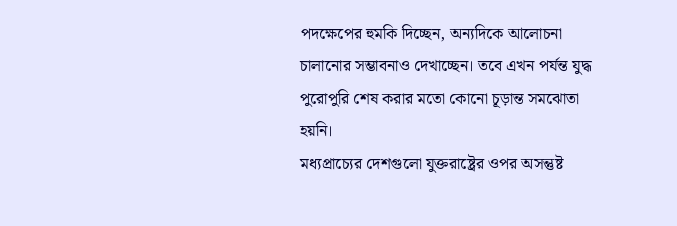পদক্ষেপের হুমকি দিচ্ছেন, অন্যদিকে আলোচনা চালানোর সম্ভাবনাও দেখাচ্ছেন। তবে এখন পর্যন্ত যুদ্ধ পুরোপুরি শেষ করার মতো কোনো চূড়ান্ত সমঝোতা হয়নি।
মধ্যপ্রাচ্যের দেশগুলো যুক্তরাষ্ট্রের ওপর অসন্তুষ্ট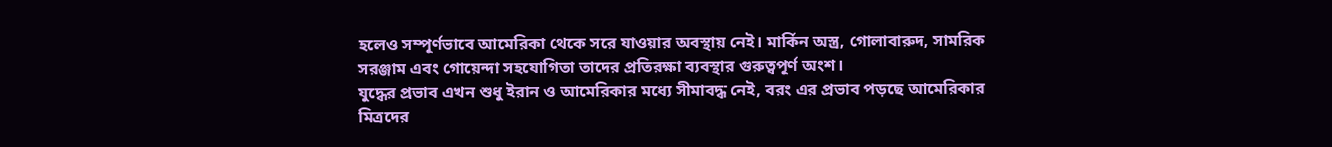হলেও সম্পূর্ণভাবে আমেরিকা থেকে সরে যাওয়ার অবস্থায় নেই। মার্কিন অস্ত্র, গোলাবারুদ, সামরিক সরঞ্জাম এবং গোয়েন্দা সহযোগিতা তাদের প্রতিরক্ষা ব্যবস্থার গুরুত্বপূর্ণ অংশ।
যুদ্ধের প্রভাব এখন শুধু ইরান ও আমেরিকার মধ্যে সীমাবদ্ধ নেই, বরং এর প্রভাব পড়ছে আমেরিকার মিত্রদের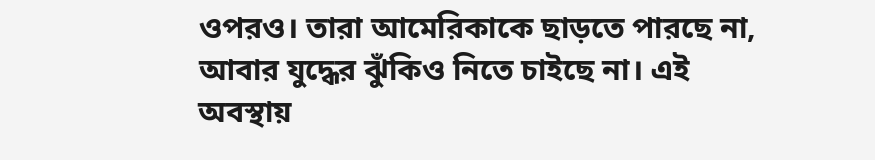ওপরও। তারা আমেরিকাকে ছাড়তে পারছে না, আবার যুদ্ধের ঝুঁকিও নিতে চাইছে না। এই অবস্থায়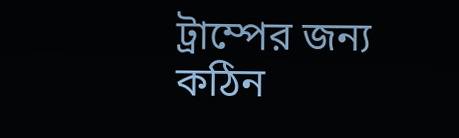ট্রাম্পের জন্য কঠিন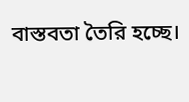বাস্তবতা তৈরি হচ্ছে।